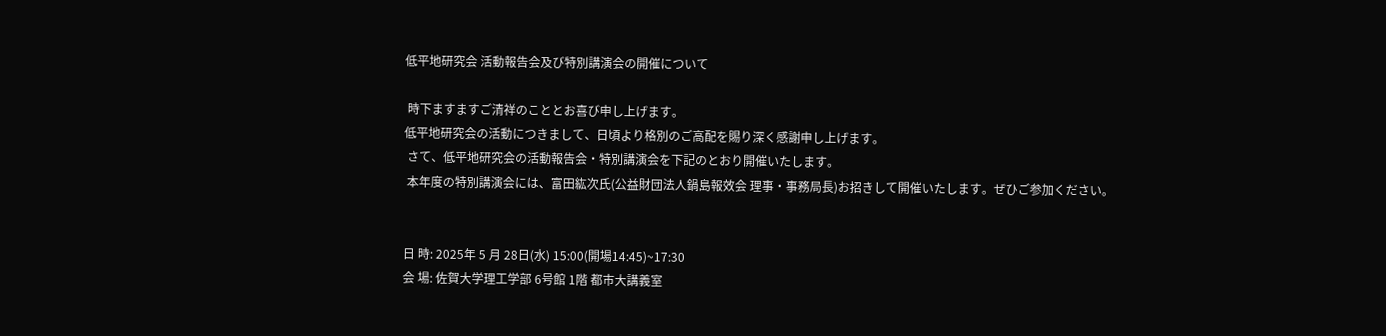低平地研究会 活動報告会及び特別講演会の開催について

 時下ますますご清祥のこととお喜び申し上げます。
低平地研究会の活動につきまして、日頃より格別のご高配を賜り深く感謝申し上げます。
 さて、低平地研究会の活動報告会・特別講演会を下記のとおり開催いたします。
 本年度の特別講演会には、富田紘次氏(公益財団法人鍋島報效会 理事・事務局長)お招きして開催いたします。ぜひご参加ください。


日 時: 2025年 5 月 28日(水) 15:00(開場14:45)~17:30
会 場: 佐賀大学理工学部 6号館 1階 都市大講義室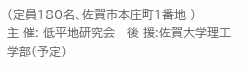(定員180名、佐賀市本庄町1番地 )
主 催: 低平地研究会   後 援:佐賀大学理工学部(予定)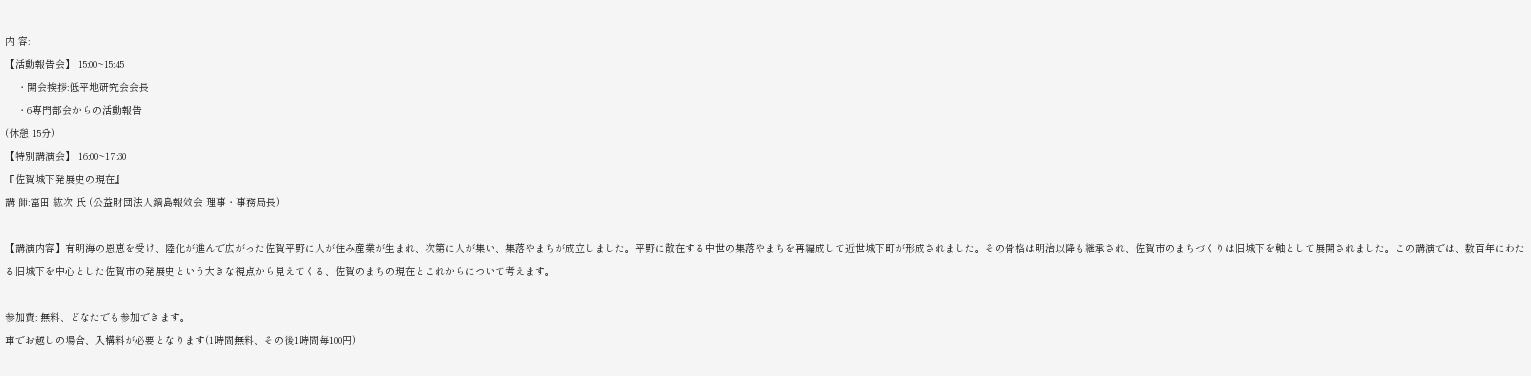内 容:
【活動報告会】 15:00~15:45
    ・開会挨拶:低平地研究会会長
    ・6専門部会からの活動報告
(休憩 15分)
【特別講演会】 16:00~17:30
『佐賀城下発展史の現在』
講 師:富田 紘次 氏 (公益財団法人鍋島報效会 理事・事務局長)

【講演内容】有明海の恩恵を受け、陸化が進んで広がった佐賀平野に人が住み産業が生まれ、次第に人が集い、集落やまちが成立しました。平野に散在する中世の集落やまちを再編成して近世城下町が形成されました。その骨格は明治以降も継承され、佐賀市のまちづくりは旧城下を軸として展開されました。この講演では、数百年にわたる旧城下を中心とした佐賀市の発展史という大きな視点から見えてくる、佐賀のまちの現在とこれからについて考えます。

参加費: 無料、どなたでも参加できます。
車でお越しの場合、入構料が必要となります(1時間無料、その後1時間毎100円)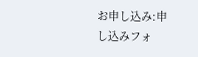お申し込み:申し込みフォ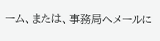ーム、または、事務局へメールに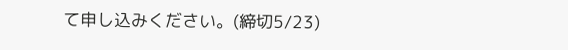て申し込みください。(締切5/23)